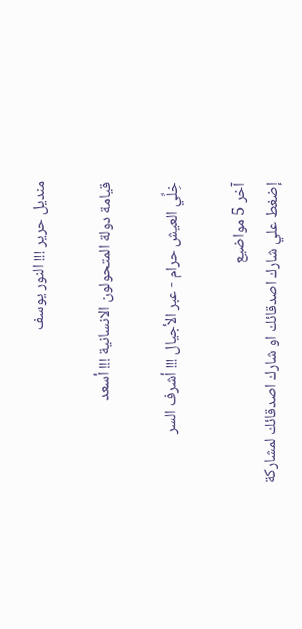منديل حرير !!! النور يوسف

قيامة دولة المتحولون الانسانية !!! أسعد

خِلِّي العيش حرام - عبر الأجيال !!! أشرف السر

آخر 5 مواضيع
إضغط علي شارك اصدقائك او شارك اصدقائك لمشاركة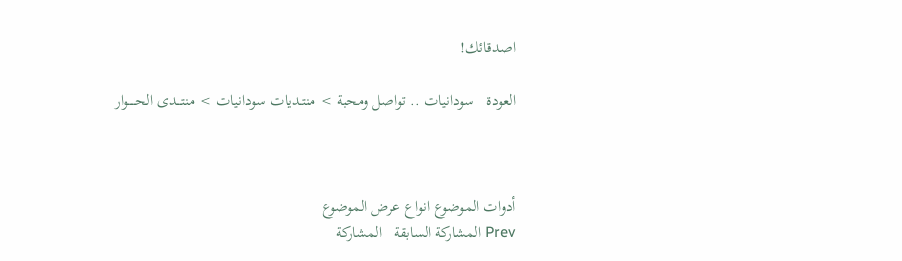اصدقائك!

العودة   سودانيات .. تواصل ومحبة > منتـديات سودانيات > منتـــدى الحـــــوار



أدوات الموضوع انواع عرض الموضوع
Prev المشاركة السابقة   المشاركة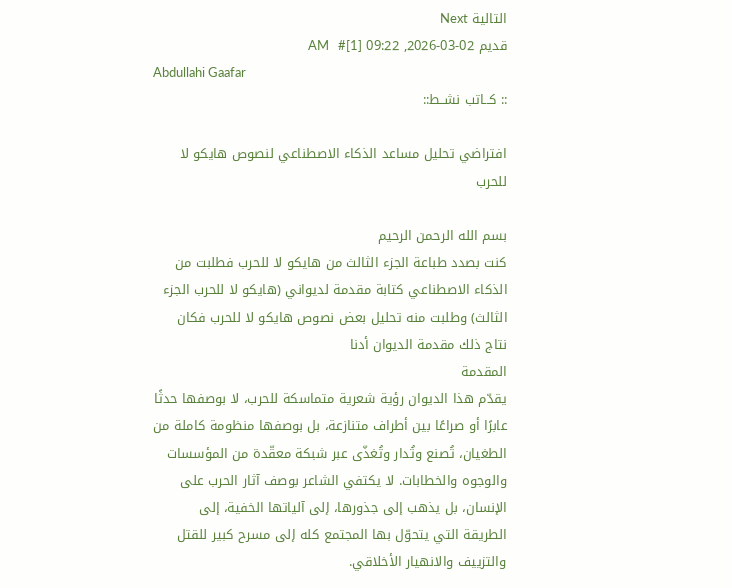التالية Next
قديم 02-03-2026, 09:22 AM   #[1]
Abdullahi Gaafar
:: كــاتب نشــط::

افتراضي تحليل مساعد الذكاء الاصطناعي لنصوص هايكو لا للحرب

بسم الله الرحمن الرحيم
كنت بصدد طباعة الجزء الثالث من هايكو لا للحرب فطلبت من الذكاء الاصطناعي كتابة مقدمة لديواني (هايكو لا للحرب الجزء الثالث) وطلبت منه تحليل بعض نصوص هايكو لا للحرب فكان نتاج ذلك مقدمة الديوان أدنا
المقدمة
يقدّم هذا الديوان رؤية شعرية متماسكة للحرب، لا بوصفها حدثًا عابرًا أو صراعًا بين أطراف متنازعة، بل بوصفها منظومة كاملة من الطغيان، تُصنع وتُدار وتُغذّى عبر شبكة معقّدة من المؤسسات والوجوه والخطابات. لا يكتفي الشاعر بوصف آثار الحرب على الإنسان، بل يذهب إلى جذورها، إلى آلياتها الخفية، إلى الطريقة التي يتحوّل بها المجتمع كله إلى مسرح كبير للقتل والتزييف والانهيار الأخلاقي.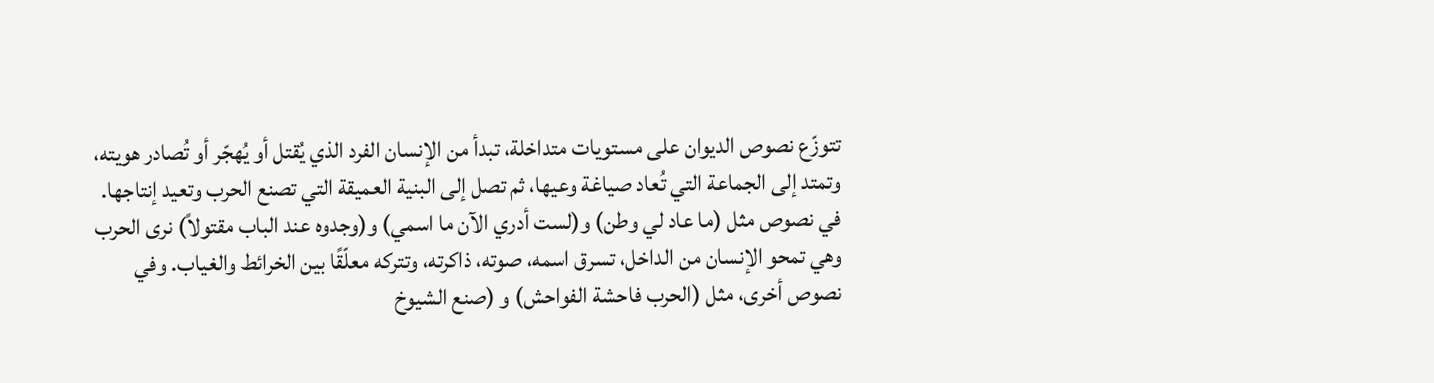تتوزّع نصوص الديوان على مستويات متداخلة، تبدأ من الإنسان الفرد الذي يُقتل أو يُهجّر أو تُصادر هويته، وتمتد إلى الجماعة التي تُعاد صياغة وعيها، ثم تصل إلى البنية العميقة التي تصنع الحرب وتعيد إنتاجها. في نصوص مثل (ما عاد لي وطن) و(لست أدري الآن ما اسمي) و(وجدوه عند الباب مقتولاً) نرى الحرب وهي تمحو الإنسان من الداخل، تسرق اسمه، صوته، ذاكرته، وتتركه معلّقًا بين الخرائط والغياب. وفي نصوص أخرى، مثل (الحرب فاحشة الفواحش) و (صنع الشيوخ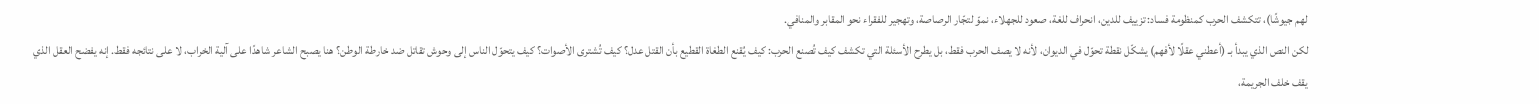لهم جيوشًا)، تتكشف الحرب كمنظومة فساد: تزييف للدين، انحراف للغة، صعود للجهلاء، نموّ لتجّار الرصاصة، وتهجير للفقراء نحو المقابر والمنافي.
لكن النص الذي يبدأ بـ (أعطني عقلًا لأفهم) يشكّل نقطة تحوّل في الديوان، لأنه لا يصف الحرب فقط، بل يطرح الأسئلة التي تكشف كيف تُصنع الحرب: كيف يُقنع الطغاة القطيع بأن القتل عدل؟ كيف تُشترى الأصوات؟ كيف يتحوّل الناس إلى وحوش تقاتل ضد خارطة الوطن؟ هنا يصبح الشاعر شاهدًا على آلية الخراب، لا على نتائجه فقط. إنه يفضح العقل الذي يقف خلف الجريمة،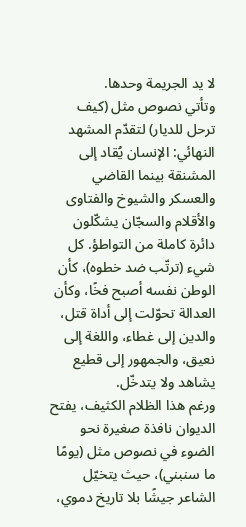لا يد الجريمة وحدها.
وتأتي نصوص مثل (كيف ترحل للديار) لتقدّم المشهد النهائي: الإنسان يُقاد إلى المشنقة بينما القاضي والعسكر والشيوخ والفتاوى والأقلام والسجّان يشكّلون دائرة كاملة من التواطؤ. كل شيء (ترتّب ضد خطوه)، كأن الوطن نفسه أصبح فخًا، وكأن العدالة تحوّلت إلى أداة قتل، والدين إلى غطاء، واللغة إلى نعيق، والجمهور إلى قطيع يشاهد ولا يتدخّل.
ورغم هذا الظلام الكثيف، يفتح الديوان نافذة صغيرة نحو الضوء في نصوص مثل (يومًا ما سنبني)، حيث يتخيّل الشاعر جيشًا بلا تاريخ دموي،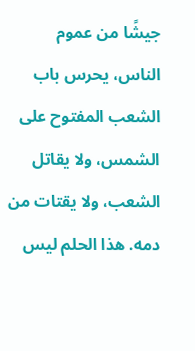جيشًا من عموم الناس، يحرس باب الشعب المفتوح على الشمس، ولا يقاتل الشعب، ولا يقتات من دمه. هذا الحلم ليس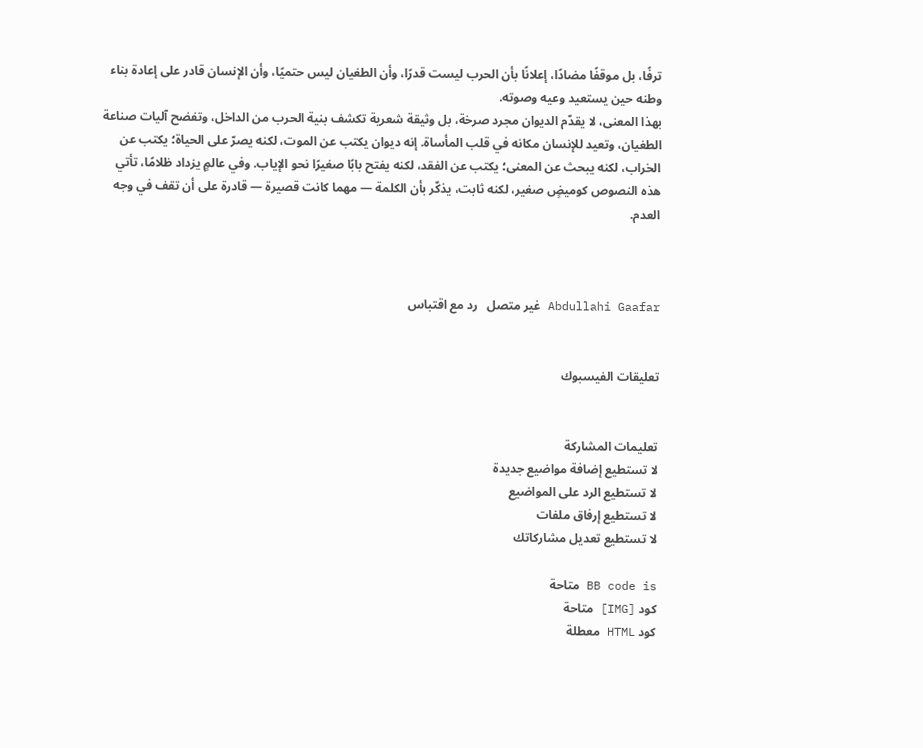ترفًا، بل موقفًا مضادًا، إعلانًا بأن الحرب ليست قدرًا، وأن الطغيان ليس حتميًا، وأن الإنسان قادر على إعادة بناء وطنه حين يستعيد وعيه وصوته.
بهذا المعنى، لا يقدّم الديوان مجرد صرخة، بل وثيقة شعرية تكشف بنية الحرب من الداخل، وتفضح آليات صناعة الطغيان، وتعيد للإنسان مكانه في قلب المأساة. إنه ديوان يكتب عن الموت، لكنه يصرّ على الحياة؛ يكتب عن الخراب، لكنه يبحث عن المعنى؛ يكتب عن الفقد، لكنه يفتح بابًا صغيرًا نحو الإياب. وفي عالمٍ يزداد ظلامًا، تأتي هذه النصوص كوميضٍ صغير، لكنه ثابت، يذكّر بأن الكلمة — مهما كانت قصيرة — قادرة على أن تقف في وجه العدم.



Abdullahi Gaafar غير متصل   رد مع اقتباس


تعليقات الفيسبوك


تعليمات المشاركة
لا تستطيع إضافة مواضيع جديدة
لا تستطيع الرد على المواضيع
لا تستطيع إرفاق ملفات
لا تستطيع تعديل مشاركاتك

BB code is متاحة
كود [IMG] متاحة
كود HTML معطلة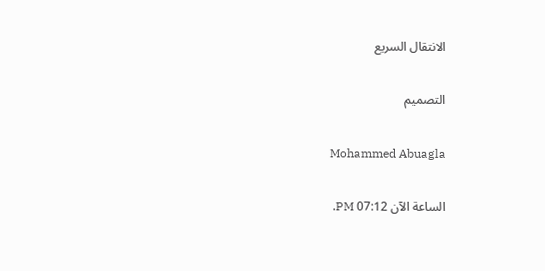الانتقال السريع

التصميم

Mohammed Abuagla

الساعة الآن 07:12 PM.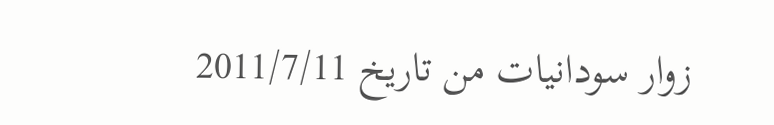زوار سودانيات من تاريخ 2011/7/11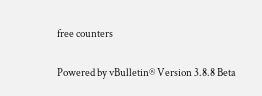free counters

Powered by vBulletin® Version 3.8.8 Beta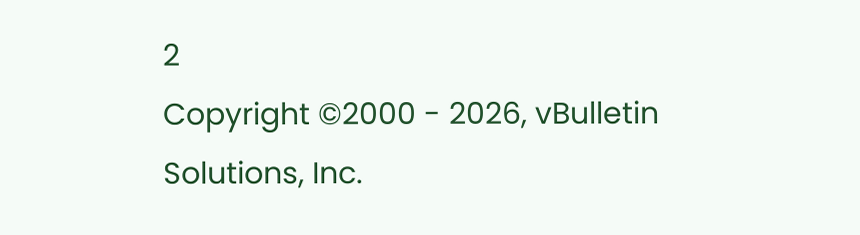2
Copyright ©2000 - 2026, vBulletin Solutions, Inc.